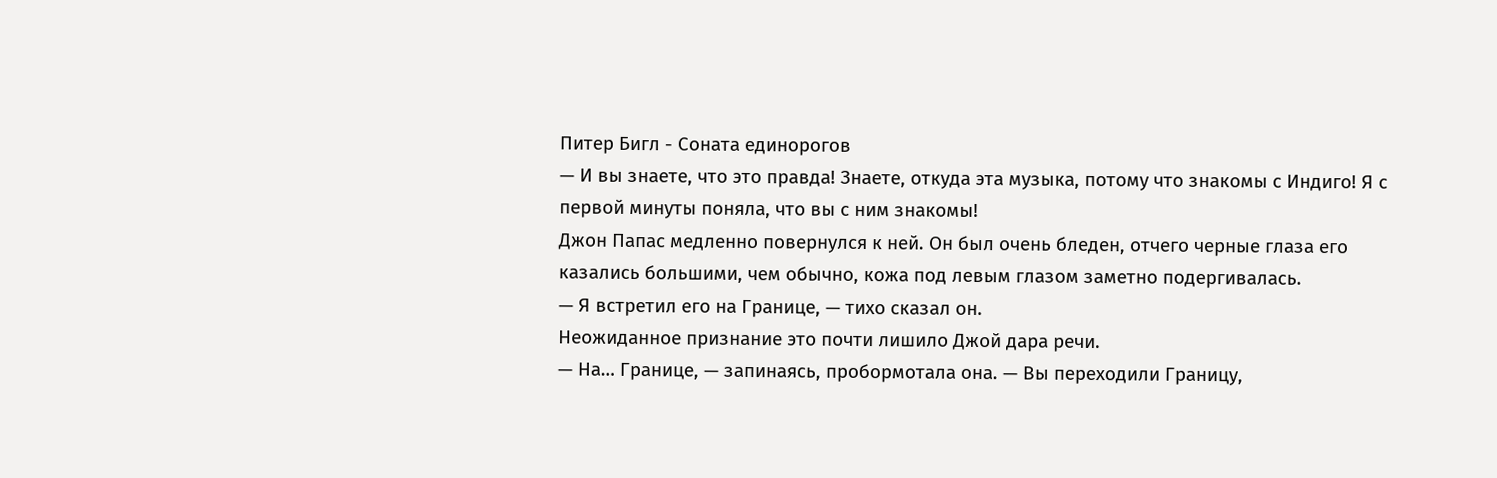Питер Бигл - Соната единорогов
— И вы знаете, что это правда! Знаете, откуда эта музыка, потому что знакомы с Индиго! Я с первой минуты поняла, что вы с ним знакомы!
Джон Папас медленно повернулся к ней. Он был очень бледен, отчего черные глаза его казались большими, чем обычно, кожа под левым глазом заметно подергивалась.
— Я встретил его на Границе, — тихо сказал он.
Неожиданное признание это почти лишило Джой дара речи.
— На… Границе, — запинаясь, пробормотала она. — Вы переходили Границу,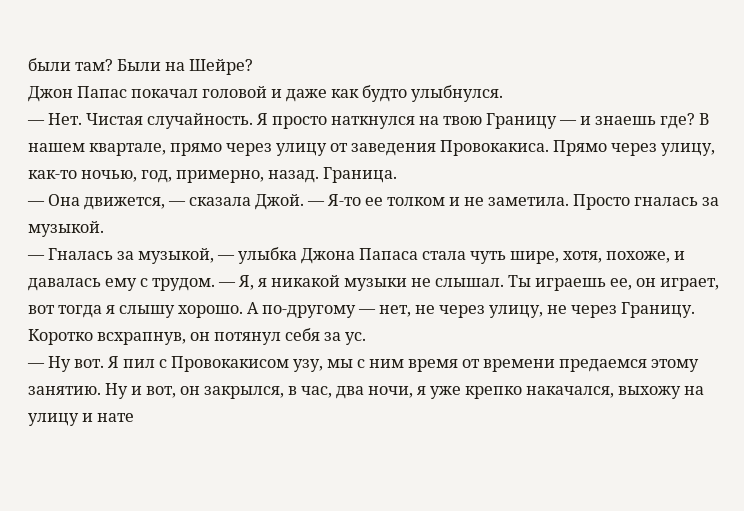были там? Были на Шейре?
Джон Папас покачал головой и даже как будто улыбнулся.
— Нет. Чистая случайность. Я просто наткнулся на твою Границу — и знаешь где? В нашем квартале, прямо через улицу от заведения Провокакиса. Прямо через улицу, как-то ночью, год, примерно, назад. Граница.
— Она движется, — сказала Джой. — Я-то ее толком и не заметила. Просто гналась за музыкой.
— Гналась за музыкой, — улыбка Джона Папаса стала чуть шире, хотя, похоже, и давалась ему с трудом. — Я, я никакой музыки не слышал. Ты играешь ее, он играет, вот тогда я слышу хорошо. А по-другому — нет, не через улицу, не через Границу.
Коротко всхрапнув, он потянул себя за ус.
— Ну вот. Я пил с Провокакисом узу, мы с ним время от времени предаемся этому занятию. Ну и вот, он закрылся, в час, два ночи, я уже крепко накачался, выхожу на улицу и нате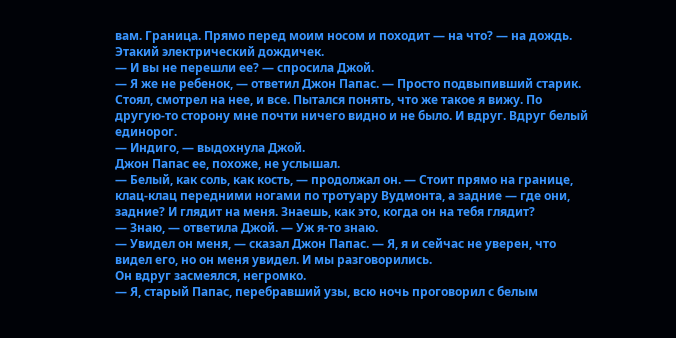вам. Граница. Прямо перед моим носом и походит — на что? — на дождь. Этакий электрический дождичек.
— И вы не перешли ее? — спросила Джой.
— Я же не ребенок, — ответил Джон Папас. — Просто подвыпивший старик. Стоял, смотрел на нее, и все. Пытался понять, что же такое я вижу. По другую-то сторону мне почти ничего видно и не было. И вдруг. Вдруг белый единорог.
— Индиго, — выдохнула Джой.
Джон Папас ее, похоже, не услышал.
— Белый, как соль, как кость, — продолжал он. — Стоит прямо на границе, клац-клац передними ногами по тротуару Вудмонта, а задние — где они, задние? И глядит на меня. Знаешь, как это, когда он на тебя глядит?
— Знаю, — ответила Джой. — Уж я-то знаю.
— Увидел он меня, — сказал Джон Папас. — Я, я и сейчас не уверен, что видел его, но он меня увидел. И мы разговорились.
Он вдруг засмеялся, негромко.
— Я, старый Папас, перебравший узы, всю ночь проговорил с белым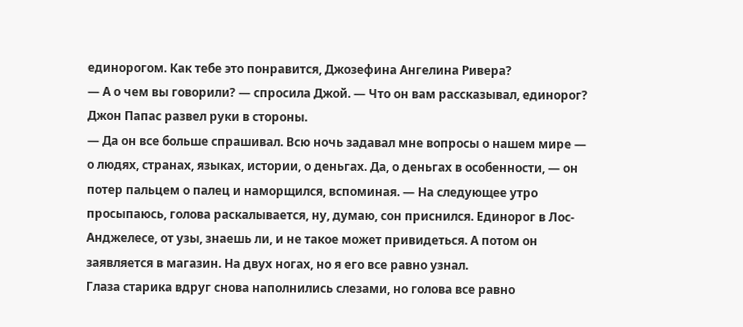единорогом. Как тебе это понравится, Джозефина Ангелина Ривера?
— А о чем вы говорили? — спросила Джой. — Что он вам рассказывал, единорог?
Джон Папас развел руки в стороны.
— Да он все больше спрашивал. Всю ночь задавал мне вопросы о нашем мире — о людях, странах, языках, истории, о деньгах. Да, о деньгах в особенности, — он потер пальцем о палец и наморщился, вспоминая. — На следующее утро просыпаюсь, голова раскалывается, ну, думаю, сон приснился. Единорог в Лос-Анджелесе, от узы, знаешь ли, и не такое может привидеться. А потом он заявляется в магазин. На двух ногах, но я его все равно узнал.
Глаза старика вдруг снова наполнились слезами, но голова все равно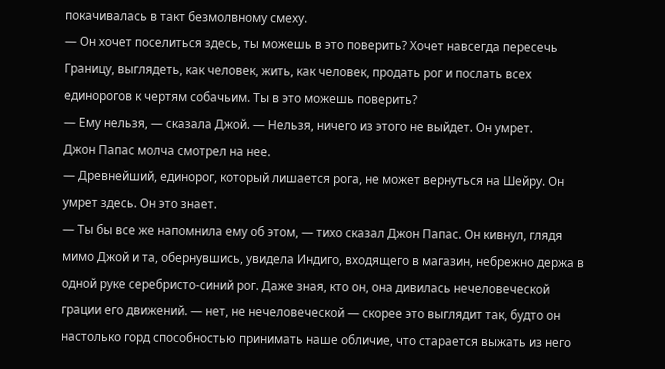покачивалась в такт безмолвному смеху.
— Он хочет поселиться здесь, ты можешь в это поверить? Хочет навсегда пересечь Границу, выглядеть, как человек, жить, как человек, продать рог и послать всех единорогов к чертям собачьим. Ты в это можешь поверить?
— Ему нельзя, — сказала Джой. — Нельзя, ничего из этого не выйдет. Он умрет.
Джон Папас молча смотрел на нее.
— Древнейший, единорог, который лишается рога, не может вернуться на Шейру. Он умрет здесь. Он это знает.
— Ты бы все же напомнила ему об этом, — тихо сказал Джон Папас. Он кивнул, глядя мимо Джой и та, обернувшись, увидела Индиго, входящего в магазин, небрежно держа в одной руке серебристо-синий рог. Даже зная, кто он, она дивилась нечеловеческой грации его движений. — нет, не нечеловеческой — скорее это выглядит так, будто он настолько горд способностью принимать наше обличие, что старается выжать из него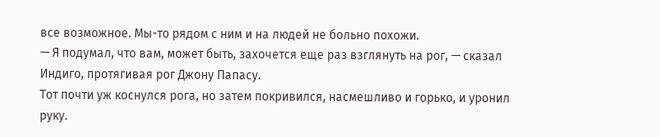все возможное. Мы-то рядом с ним и на людей не больно похожи.
— Я подумал, что вам, может быть, захочется еще раз взглянуть на рог, — сказал Индиго, протягивая рог Джону Папасу.
Тот почти уж коснулся рога, но затем покривился, насмешливо и горько, и уронил руку.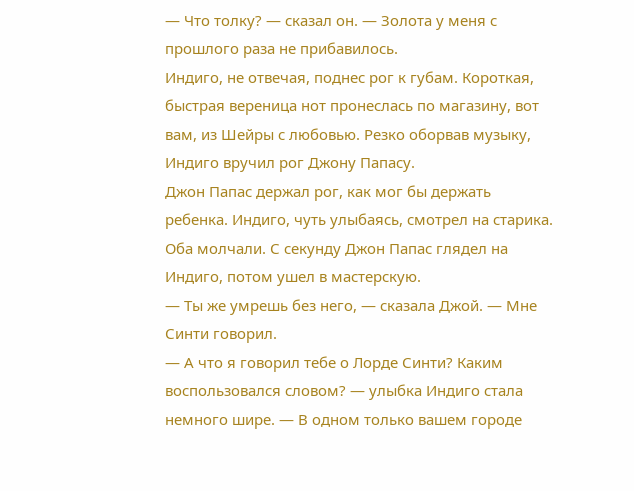— Что толку? — сказал он. — Золота у меня с прошлого раза не прибавилось.
Индиго, не отвечая, поднес рог к губам. Короткая, быстрая вереница нот пронеслась по магазину, вот вам, из Шейры с любовью. Резко оборвав музыку, Индиго вручил рог Джону Папасу.
Джон Папас держал рог, как мог бы держать ребенка. Индиго, чуть улыбаясь, смотрел на старика. Оба молчали. С секунду Джон Папас глядел на Индиго, потом ушел в мастерскую.
— Ты же умрешь без него, — сказала Джой. — Мне Синти говорил.
— А что я говорил тебе о Лорде Синти? Каким воспользовался словом? — улыбка Индиго стала немного шире. — В одном только вашем городе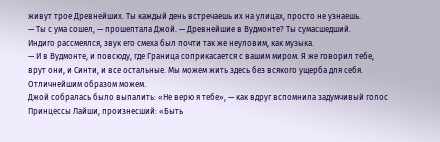живут трое Древнейших. Ты каждый день встречаешь их на улицах, просто не узнаешь.
— Ты с ума сошел, — прошептала Джой. — Древнейшие в Вудмонте? Ты сумасшедший.
Индиго рассмеялся, звук его смеха был почти так же неуловим, как музыка.
— И в Вудмонте, и повсюду, где Граница соприкасается с вашим миром. Я же говорил тебе, врут они, и Синти, и все остальные. Мы можем жить здесь без всякого ущерба для себя. Отличнейшим образом можем.
Джой собралась было выпалить: «Не верю я тебе», — как вдруг вспомнила задумчивый голос Принцессы Лайши, произнесший: «Быть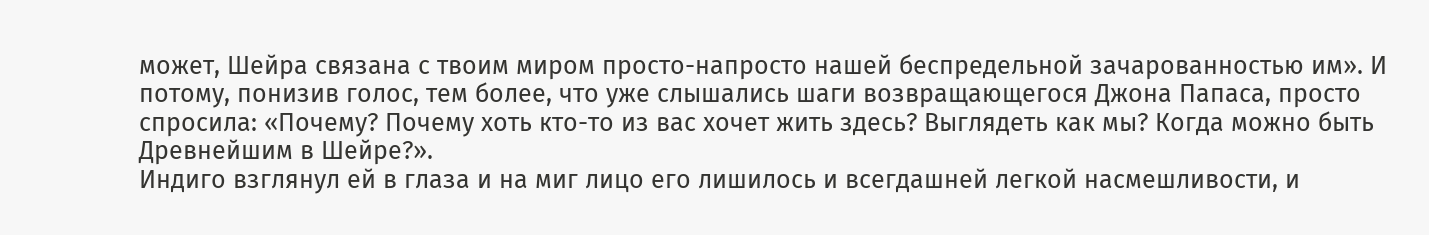может, Шейра связана с твоим миром просто-напросто нашей беспредельной зачарованностью им». И потому, понизив голос, тем более, что уже слышались шаги возвращающегося Джона Папаса, просто спросила: «Почему? Почему хоть кто-то из вас хочет жить здесь? Выглядеть как мы? Когда можно быть Древнейшим в Шейре?».
Индиго взглянул ей в глаза и на миг лицо его лишилось и всегдашней легкой насмешливости, и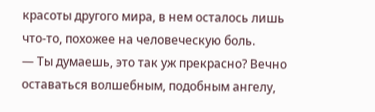красоты другого мира, в нем осталось лишь что-то, похожее на человеческую боль.
— Ты думаешь, это так уж прекрасно? Вечно оставаться волшебным, подобным ангелу,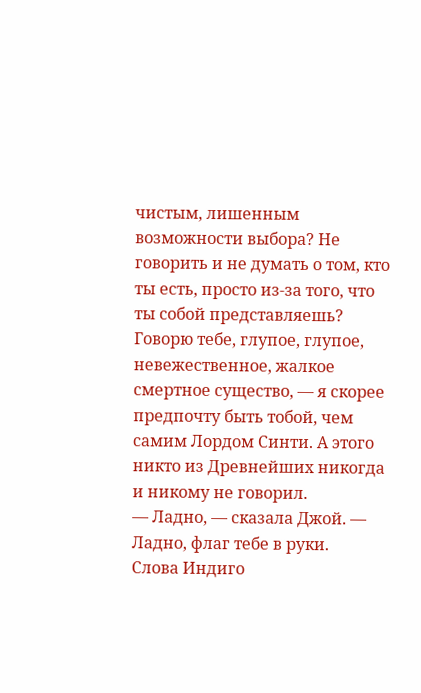чистым, лишенным возможности выбора? Не говорить и не думать о том, кто ты есть, просто из-за того, что ты собой представляешь? Говорю тебе, глупое, глупое, невежественное, жалкое смертное существо, — я скорее предпочту быть тобой, чем самим Лордом Синти. А этого никто из Древнейших никогда и никому не говорил.
— Ладно, — сказала Джой. — Ладно, флаг тебе в руки.
Слова Индиго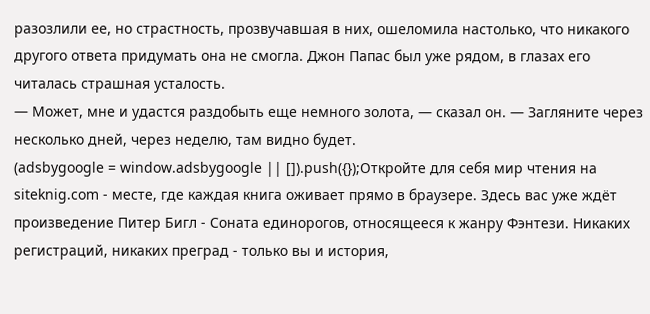разозлили ее, но страстность, прозвучавшая в них, ошеломила настолько, что никакого другого ответа придумать она не смогла. Джон Папас был уже рядом, в глазах его читалась страшная усталость.
— Может, мне и удастся раздобыть еще немного золота, — сказал он. — Загляните через несколько дней, через неделю, там видно будет.
(adsbygoogle = window.adsbygoogle || []).push({});Откройте для себя мир чтения на siteknig.com - месте, где каждая книга оживает прямо в браузере. Здесь вас уже ждёт произведение Питер Бигл - Соната единорогов, относящееся к жанру Фэнтези. Никаких регистраций, никаких преград - только вы и история,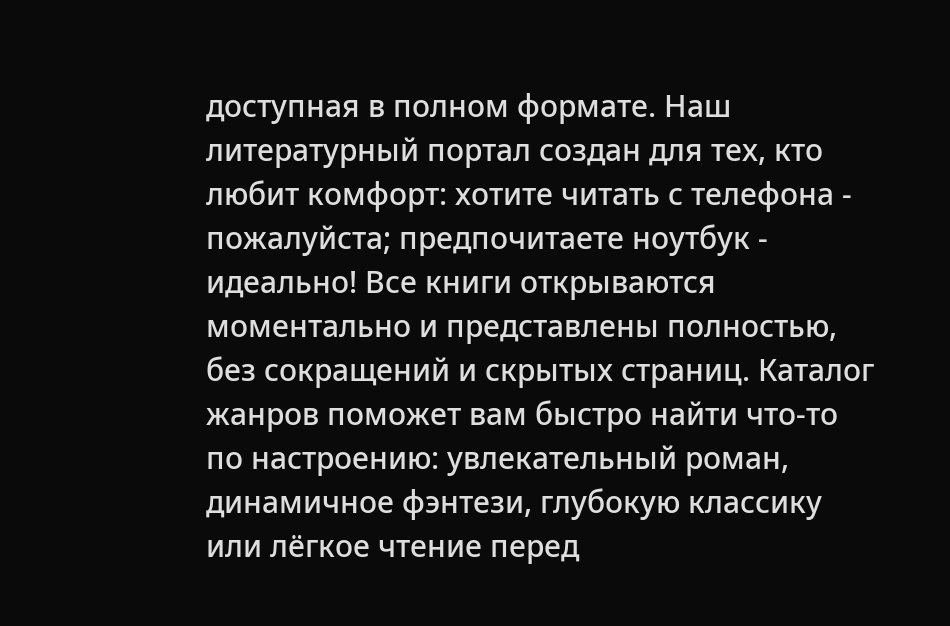доступная в полном формате. Наш литературный портал создан для тех, кто любит комфорт: хотите читать с телефона - пожалуйста; предпочитаете ноутбук - идеально! Все книги открываются моментально и представлены полностью, без сокращений и скрытых страниц. Каталог жанров поможет вам быстро найти что-то по настроению: увлекательный роман, динамичное фэнтези, глубокую классику или лёгкое чтение перед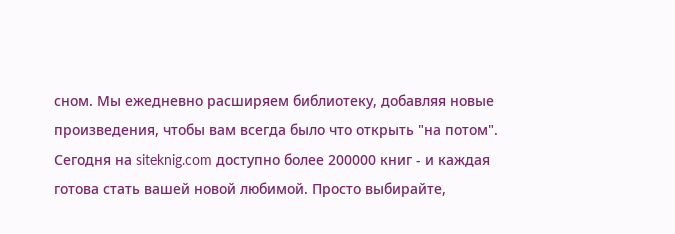сном. Мы ежедневно расширяем библиотеку, добавляя новые произведения, чтобы вам всегда было что открыть "на потом". Сегодня на siteknig.com доступно более 200000 книг - и каждая готова стать вашей новой любимой. Просто выбирайте,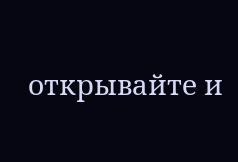открывайте и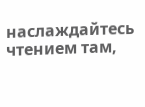наслаждайтесь чтением там,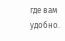где вам удобно.